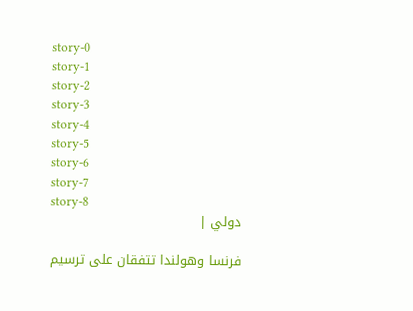story-0
story-1
story-2
story-3
story-4
story-5
story-6
story-7
story-8
دولي |

فرنسا وهولندا تتفقان على ترسيم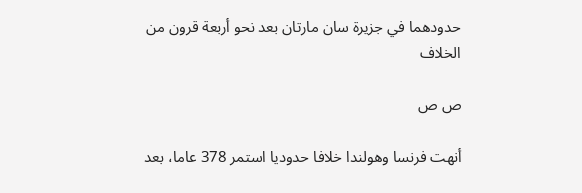حدودهما في جزيرة سان مارتان بعد نحو أربعة قرون من الخلاف

ص ص

أنهت فرنسا وهولندا خلافا حدوديا استمر 378 عاما، بعد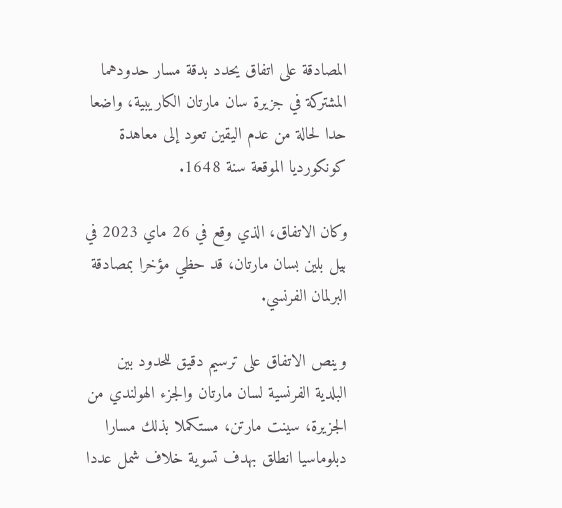المصادقة على اتفاق يحدد بدقة مسار حدودهما المشتركة في جزيرة سان مارتان الكاريبية، واضعا حدا لحالة من عدم اليقين تعود إلى معاهدة كونكورديا الموقعة سنة 1648.

وكان الاتفاق، الذي وقع في 26 ماي 2023 في بيل بلين بسان مارتان، قد حظي مؤخرا بمصادقة البرلمان الفرنسي.

وينص الاتفاق على ترسيم دقيق للحدود بين البلدية الفرنسية لسان مارتان والجزء الهولندي من الجزيرة، سينت مارتن، مستكملا بذلك مسارا دبلوماسيا انطلق بهدف تسوية خلاف شمل عددا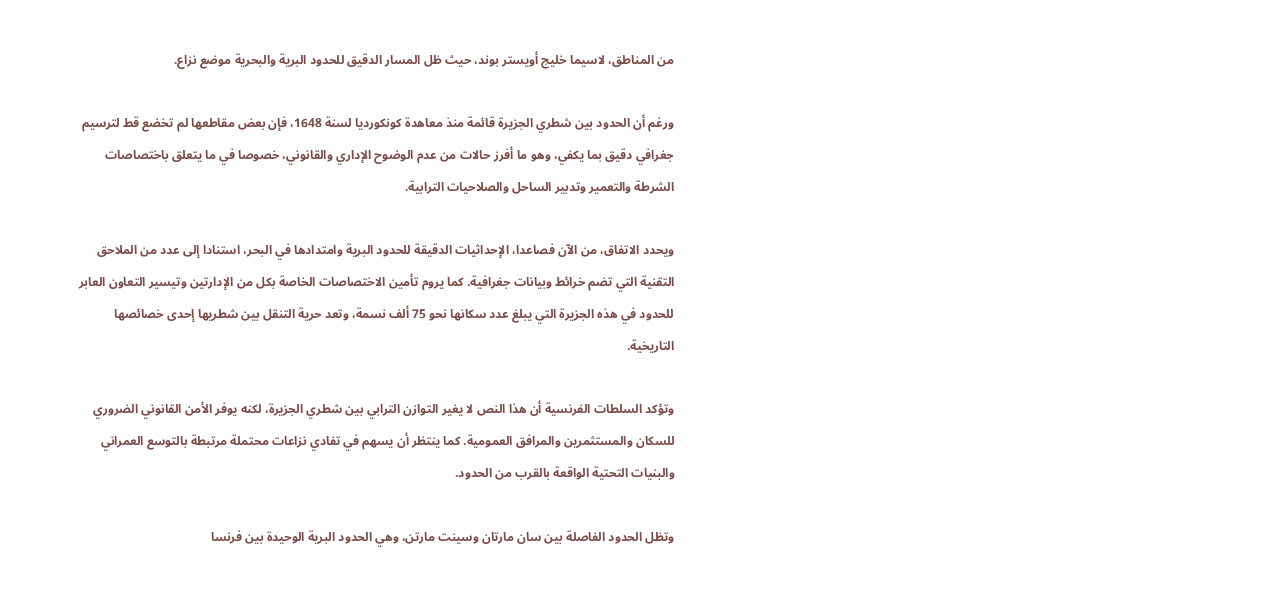من المناطق، لاسيما خليج أويستر بوند، حيث ظل المسار الدقيق للحدود البرية والبحرية موضع نزاع.

ورغم أن الحدود بين شطري الجزيرة قائمة منذ معاهدة كونكورديا لسنة 1648، فإن بعض مقاطعها لم تخضع قط لترسيم جغرافي دقيق بما يكفي، وهو ما أفرز حالات من عدم الوضوح الإداري والقانوني، خصوصا في ما يتعلق باختصاصات الشرطة والتعمير وتدبير الساحل والصلاحيات الترابية.

ويحدد الاتفاق، من الآن فصاعدا، الإحداثيات الدقيقة للحدود البرية وامتدادها في البحر، استنادا إلى عدد من الملاحق التقنية التي تضم خرائط وبيانات جغرافية. كما يروم تأمين الاختصاصات الخاصة بكل من الإدارتين وتيسير التعاون العابر للحدود في هذه الجزيرة التي يبلغ عدد سكانها نحو 75 ألف نسمة، وتعد حرية التنقل بين شطريها إحدى خصائصها التاريخية.

وتؤكد السلطات الفرنسية أن هذا النص لا يغير التوازن الترابي بين شطري الجزيرة، لكنه يوفر الأمن القانوني الضروري للسكان والمستثمرين والمرافق العمومية. كما ينتظر أن يسهم في تفادي نزاعات محتملة مرتبطة بالتوسع العمراني والبنيات التحتية الواقعة بالقرب من الحدود.

وتظل الحدود الفاصلة بين سان مارتان وسينت مارتن، وهي الحدود البرية الوحيدة بين فرنسا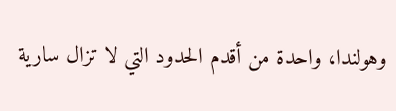وهولندا، واحدة من أقدم الحدود التي لا تزال سارية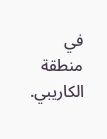في منطقة الكاريبي.